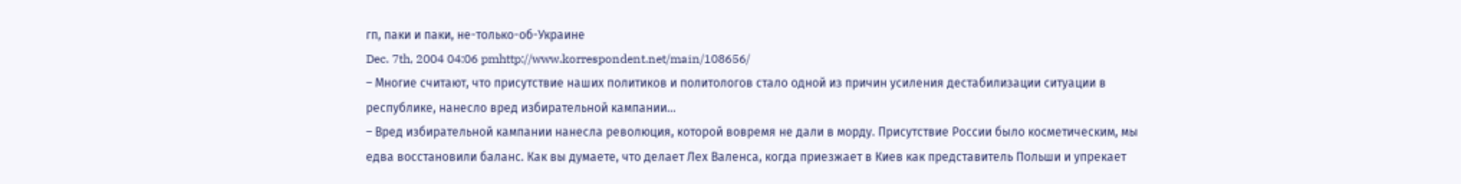гп, паки и паки, не-только-об-Украине
Dec. 7th, 2004 04:06 pmhttp://www.korrespondent.net/main/108656/
– Многие считают, что присутствие наших политиков и политологов стало одной из причин усиления дестабилизации ситуации в республике, нанесло вред избирательной кампании...
– Вред избирательной кампании нанесла революция, которой вовремя не дали в морду. Присутствие России было косметическим, мы едва восстановили баланс. Как вы думаете, что делает Лех Валенса, когда приезжает в Киев как представитель Польши и упрекает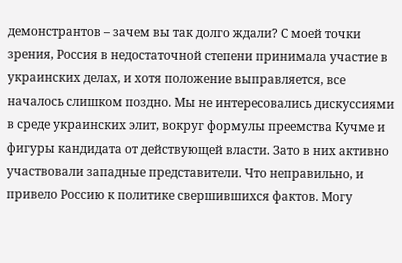демонстрантов – зачем вы так долго ждали? С моей точки зрения, Россия в недостаточной степени принимала участие в украинских делах, и хотя положение выправляется, все началось слишком поздно. Мы не интересовались дискуссиями в среде украинских элит, вокруг формулы преемства Кучме и фигуры кандидата от действующей власти. Зато в них активно участвовали западные представители. Что неправильно, и привело Россию к политике свершившихся фактов. Могу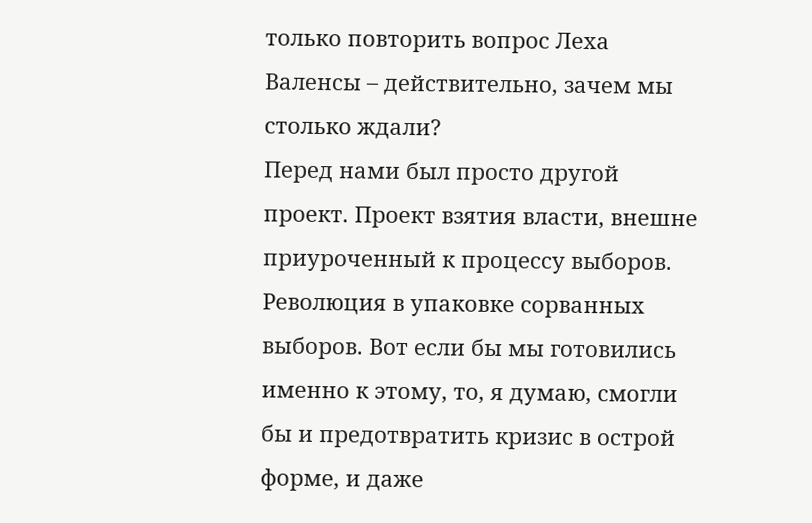только повторить вопрос Леха Валенсы – действительно, зачем мы столько ждали?
Перед нами был просто другой проект. Проект взятия власти, внешне приуроченный к процессу выборов. Революция в упаковке сорванных выборов. Вот если бы мы готовились именно к этому, то, я думаю, смогли бы и предотвратить кризис в острой форме, и даже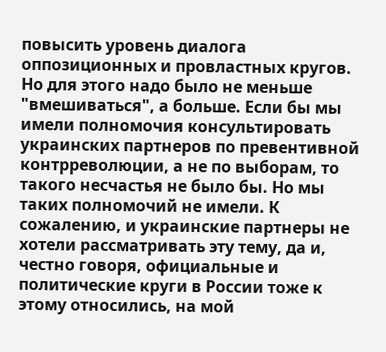повысить уровень диалога оппозиционных и провластных кругов. Но для этого надо было не меньше "вмешиваться", а больше. Если бы мы имели полномочия консультировать украинских партнеров по превентивной контрреволюции, а не по выборам, то такого несчастья не было бы. Но мы таких полномочий не имели. К сожалению, и украинские партнеры не хотели рассматривать эту тему, да и, честно говоря, официальные и политические круги в России тоже к этому относились, на мой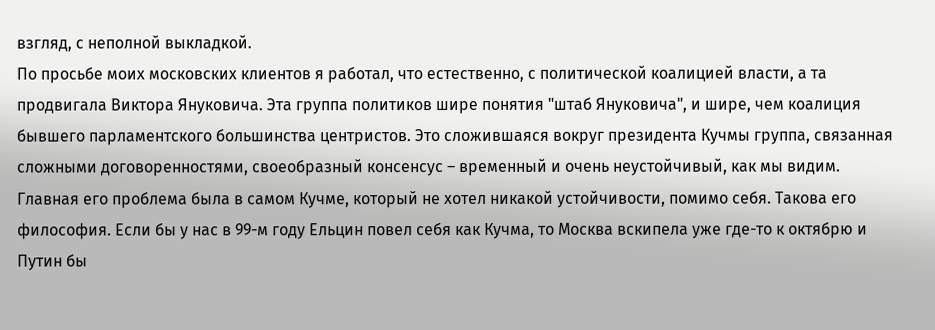взгляд, с неполной выкладкой.
По просьбе моих московских клиентов я работал, что естественно, с политической коалицией власти, а та продвигала Виктора Януковича. Эта группа политиков шире понятия "штаб Януковича", и шире, чем коалиция бывшего парламентского большинства центристов. Это сложившаяся вокруг президента Кучмы группа, связанная сложными договоренностями, своеобразный консенсус – временный и очень неустойчивый, как мы видим. Главная его проблема была в самом Кучме, который не хотел никакой устойчивости, помимо себя. Такова его философия. Если бы у нас в 99-м году Ельцин повел себя как Кучма, то Москва вскипела уже где-то к октябрю и Путин бы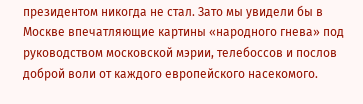президентом никогда не стал. Зато мы увидели бы в Москве впечатляющие картины «народного гнева» под руководством московской мэрии, телебоссов и послов доброй воли от каждого европейского насекомого.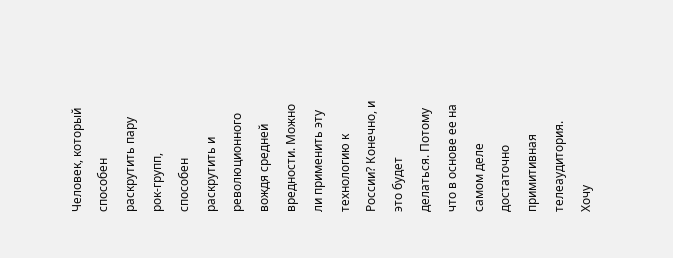Человек, который способен раскрутить пару рок-групп, способен раскрутить и революционного вождя средней вредности. Можно ли применить эту технологию к России? Конечно, и это будет делаться. Потому что в основе ее на самом деле достаточно примитивная телеаудитория.
Хочу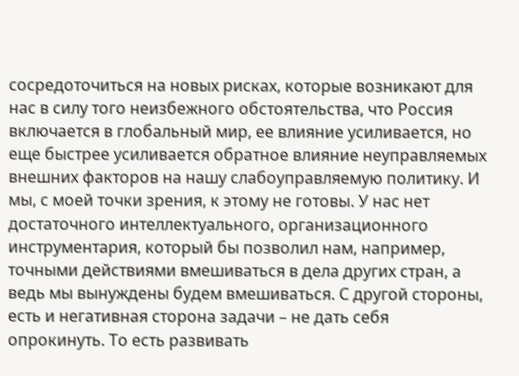сосредоточиться на новых рисках, которые возникают для нас в силу того неизбежного обстоятельства, что Россия включается в глобальный мир, ее влияние усиливается, но еще быстрее усиливается обратное влияние неуправляемых внешних факторов на нашу слабоуправляемую политику. И мы, с моей точки зрения, к этому не готовы. У нас нет достаточного интеллектуального, организационного инструментария, который бы позволил нам, например, точными действиями вмешиваться в дела других стран, а ведь мы вынуждены будем вмешиваться. С другой стороны, есть и негативная сторона задачи – не дать себя опрокинуть. То есть развивать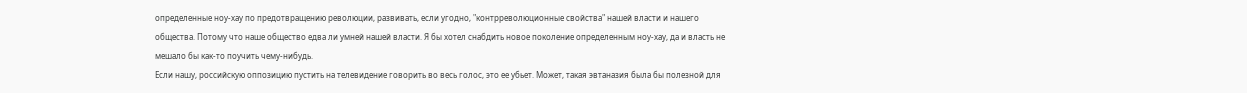определенные ноу-хау по предотвращению революции, развивать, если угодно, "контрреволюционные свойства" нашей власти и нашего общества. Потому что наше общество едва ли умней нашей власти. Я бы хотел снабдить новое поколение определенным ноу-хау, да и власть не мешало бы как-то поучить чему-нибудь.
Если нашу, российскую оппозицию пустить на телевидение говорить во весь голос, это ее убьет. Может, такая эвтаназия была бы полезной для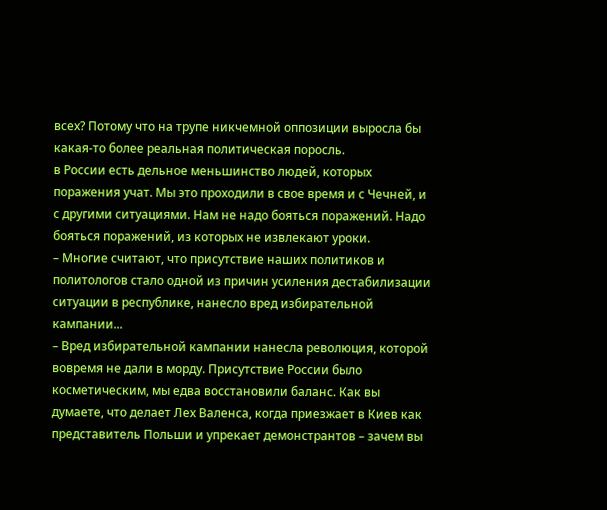всех? Потому что на трупе никчемной оппозиции выросла бы какая-то более реальная политическая поросль.
в России есть дельное меньшинство людей, которых поражения учат. Мы это проходили в свое время и с Чечней, и с другими ситуациями. Нам не надо бояться поражений. Надо бояться поражений, из которых не извлекают уроки.
– Многие считают, что присутствие наших политиков и политологов стало одной из причин усиления дестабилизации ситуации в республике, нанесло вред избирательной кампании...
– Вред избирательной кампании нанесла революция, которой вовремя не дали в морду. Присутствие России было косметическим, мы едва восстановили баланс. Как вы думаете, что делает Лех Валенса, когда приезжает в Киев как представитель Польши и упрекает демонстрантов – зачем вы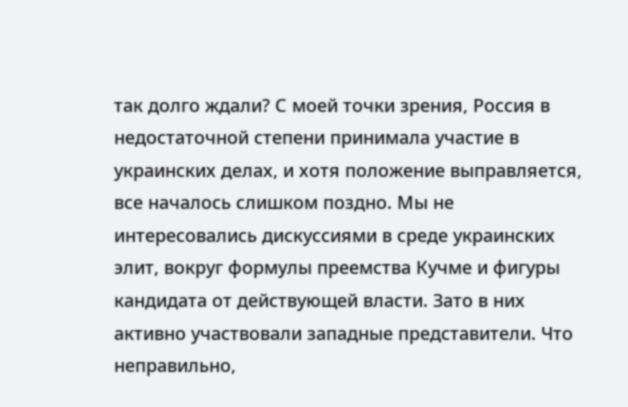так долго ждали? С моей точки зрения, Россия в недостаточной степени принимала участие в украинских делах, и хотя положение выправляется, все началось слишком поздно. Мы не интересовались дискуссиями в среде украинских элит, вокруг формулы преемства Кучме и фигуры кандидата от действующей власти. Зато в них активно участвовали западные представители. Что неправильно,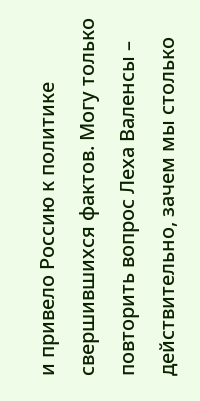и привело Россию к политике свершившихся фактов. Могу только повторить вопрос Леха Валенсы – действительно, зачем мы столько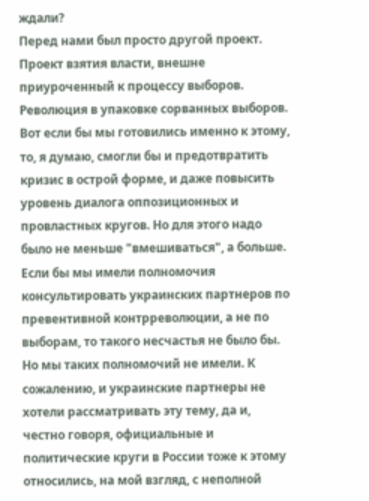ждали?
Перед нами был просто другой проект. Проект взятия власти, внешне приуроченный к процессу выборов. Революция в упаковке сорванных выборов. Вот если бы мы готовились именно к этому, то, я думаю, смогли бы и предотвратить кризис в острой форме, и даже повысить уровень диалога оппозиционных и провластных кругов. Но для этого надо было не меньше "вмешиваться", а больше. Если бы мы имели полномочия консультировать украинских партнеров по превентивной контрреволюции, а не по выборам, то такого несчастья не было бы. Но мы таких полномочий не имели. К сожалению, и украинские партнеры не хотели рассматривать эту тему, да и, честно говоря, официальные и политические круги в России тоже к этому относились, на мой взгляд, с неполной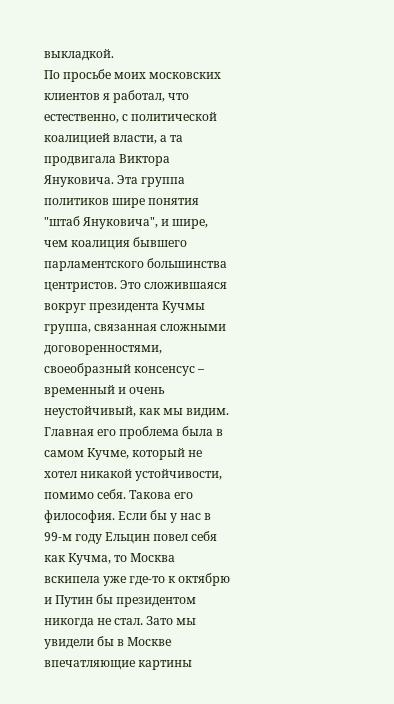выкладкой.
По просьбе моих московских клиентов я работал, что естественно, с политической коалицией власти, а та продвигала Виктора Януковича. Эта группа политиков шире понятия "штаб Януковича", и шире, чем коалиция бывшего парламентского большинства центристов. Это сложившаяся вокруг президента Кучмы группа, связанная сложными договоренностями, своеобразный консенсус – временный и очень неустойчивый, как мы видим. Главная его проблема была в самом Кучме, который не хотел никакой устойчивости, помимо себя. Такова его философия. Если бы у нас в 99-м году Ельцин повел себя как Кучма, то Москва вскипела уже где-то к октябрю и Путин бы президентом никогда не стал. Зато мы увидели бы в Москве впечатляющие картины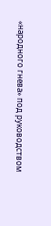«народного гнева» под руководством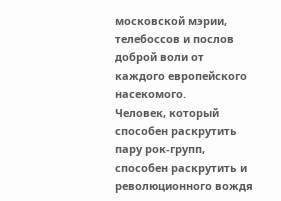московской мэрии, телебоссов и послов доброй воли от каждого европейского насекомого.
Человек, который способен раскрутить пару рок-групп, способен раскрутить и революционного вождя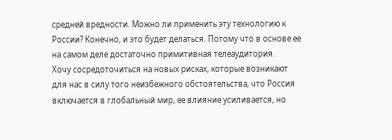средней вредности. Можно ли применить эту технологию к России? Конечно, и это будет делаться. Потому что в основе ее на самом деле достаточно примитивная телеаудитория.
Хочу сосредоточиться на новых рисках, которые возникают для нас в силу того неизбежного обстоятельства, что Россия включается в глобальный мир, ее влияние усиливается, но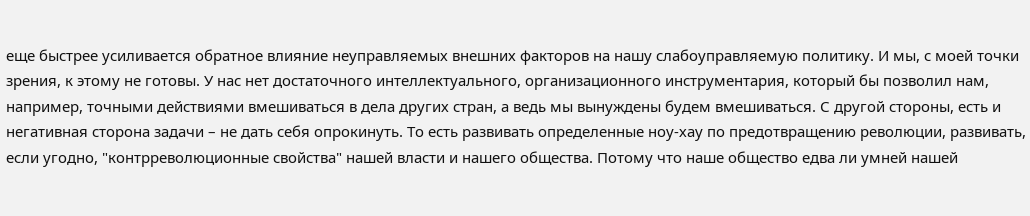еще быстрее усиливается обратное влияние неуправляемых внешних факторов на нашу слабоуправляемую политику. И мы, с моей точки зрения, к этому не готовы. У нас нет достаточного интеллектуального, организационного инструментария, который бы позволил нам, например, точными действиями вмешиваться в дела других стран, а ведь мы вынуждены будем вмешиваться. С другой стороны, есть и негативная сторона задачи – не дать себя опрокинуть. То есть развивать определенные ноу-хау по предотвращению революции, развивать, если угодно, "контрреволюционные свойства" нашей власти и нашего общества. Потому что наше общество едва ли умней нашей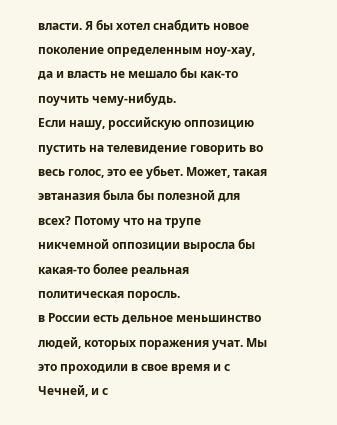власти. Я бы хотел снабдить новое поколение определенным ноу-хау, да и власть не мешало бы как-то поучить чему-нибудь.
Если нашу, российскую оппозицию пустить на телевидение говорить во весь голос, это ее убьет. Может, такая эвтаназия была бы полезной для всех? Потому что на трупе никчемной оппозиции выросла бы какая-то более реальная политическая поросль.
в России есть дельное меньшинство людей, которых поражения учат. Мы это проходили в свое время и с Чечней, и с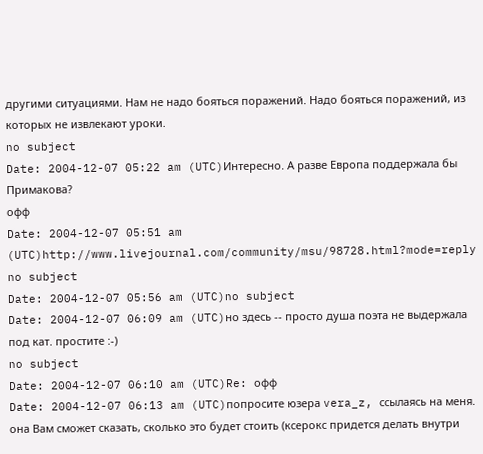другими ситуациями. Нам не надо бояться поражений. Надо бояться поражений, из которых не извлекают уроки.
no subject
Date: 2004-12-07 05:22 am (UTC)Интересно. А разве Европа поддержала бы Примакова?
офф
Date: 2004-12-07 05:51 am (UTC)http://www.livejournal.com/community/msu/98728.html?mode=reply
no subject
Date: 2004-12-07 05:56 am (UTC)no subject
Date: 2004-12-07 06:09 am (UTC)но здесь -- просто душа поэта не выдержала под кат. простите :-)
no subject
Date: 2004-12-07 06:10 am (UTC)Re: офф
Date: 2004-12-07 06:13 am (UTC)попросите юзера vera_z, ссылаясь на меня. она Вам сможет сказать, сколько это будет стоить (ксерокс придется делать внутри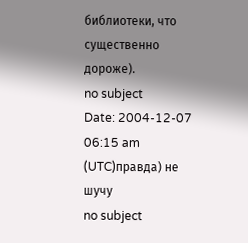библиотеки, что существенно дороже).
no subject
Date: 2004-12-07 06:15 am (UTC)правда) не шучу
no subject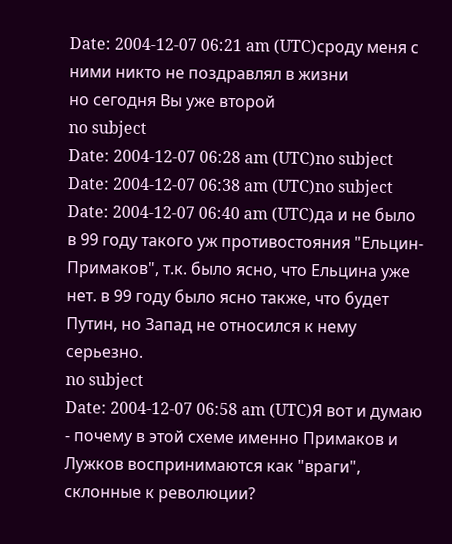Date: 2004-12-07 06:21 am (UTC)сроду меня с ними никто не поздравлял в жизни
но сегодня Вы уже второй
no subject
Date: 2004-12-07 06:28 am (UTC)no subject
Date: 2004-12-07 06:38 am (UTC)no subject
Date: 2004-12-07 06:40 am (UTC)да и не было в 99 году такого уж противостояния "Ельцин-Примаков", т.к. было ясно, что Ельцина уже нет. в 99 году было ясно также, что будет Путин, но Запад не относился к нему серьезно.
no subject
Date: 2004-12-07 06:58 am (UTC)Я вот и думаю - почему в этой схеме именно Примаков и Лужков воспринимаются как "враги", склонные к революции?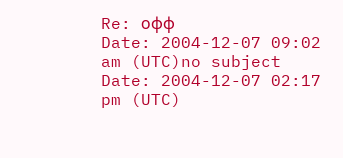Re: офф
Date: 2004-12-07 09:02 am (UTC)no subject
Date: 2004-12-07 02:17 pm (UTC)